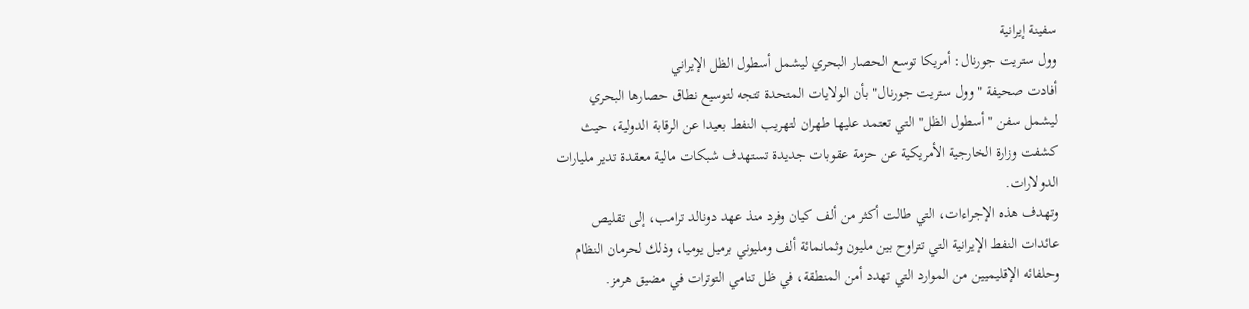سفينة إيرانية
وول ستريت جورنال: أمريكا توسع الحصار البحري ليشمل أسطول الظل الإيراني
أفادت صحيفة "وول ستريت جورنال" بأن الولايات المتحدة تتجه لتوسيع نطاق حصارها البحري ليشمل سفن "أسطول الظل" التي تعتمد عليها طهران لتهريب النفط بعيدا عن الرقابة الدولية، حيث كشفت وزارة الخارجية الأمريكية عن حزمة عقوبات جديدة تستهدف شبكات مالية معقدة تدير مليارات الدولارات.
وتهدف هذه الإجراءات، التي طالت أكثر من ألف كيان وفرد منذ عهد دونالد ترامب، إلى تقليص عائدات النفط الإيرانية التي تتراوح بين مليون وثمانمائة ألف ومليوني برميل يوميا، وذلك لحرمان النظام وحلفائه الإقليميين من الموارد التي تهدد أمن المنطقة، في ظل تنامي التوترات في مضيق هرمز.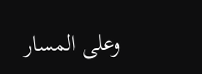وعلى المسار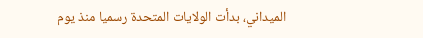الميداني، بدأت الولايات المتحدة رسميا منذ يوم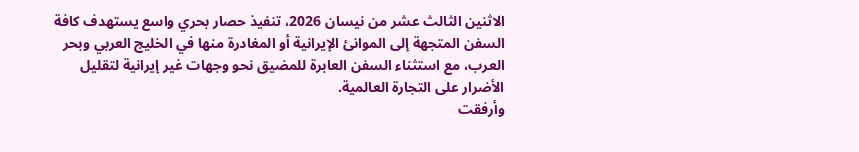الاثنين الثالث عشر من نيسان 2026، تنفيذ حصار بحري واسع يستهدف كافة السفن المتجهة إلى الموانئ الإيرانية أو المغادرة منها في الخليج العربي وبحر العرب، مع استثناء السفن العابرة للمضيق نحو وجهات غير إيرانية لتقليل الأضرار على التجارة العالمية.
وأرفقت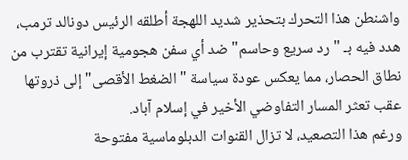واشنطن هذا التحرك بتحذير شديد اللهجة أطلقه الرئيس دونالد ترمب، هدد فيه بـ "رد سريع وحاسم" ضد أي سفن هجومية إيرانية تقترب من نطاق الحصار، مما يعكس عودة سياسة "الضغط الأقصى" إلى ذروتها عقب تعثر المسار التفاوضي الأخير في إسلام آباد.
ورغم هذا التصعيد، لا تزال القنوات الدبلوماسية مفتوحة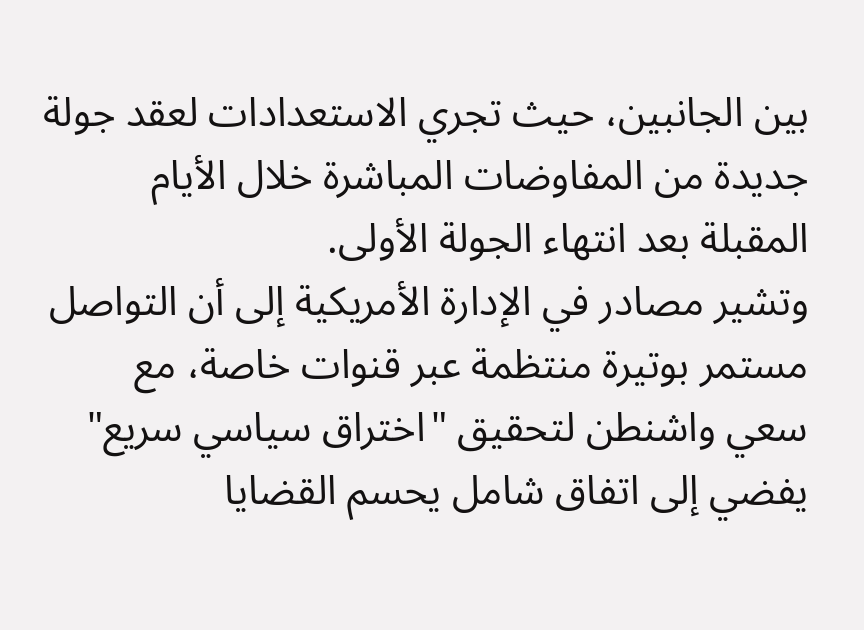بين الجانبين، حيث تجري الاستعدادات لعقد جولة جديدة من المفاوضات المباشرة خلال الأيام المقبلة بعد انتهاء الجولة الأولى.
وتشير مصادر في الإدارة الأمريكية إلى أن التواصل مستمر بوتيرة منتظمة عبر قنوات خاصة، مع سعي واشنطن لتحقيق "اختراق سياسي سريع" يفضي إلى اتفاق شامل يحسم القضايا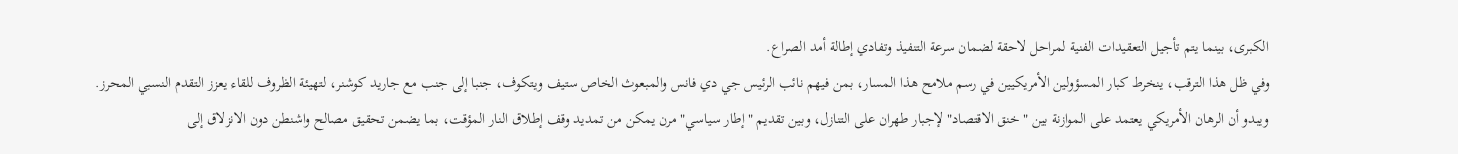الكبرى، بينما يتم تأجيل التعقيدات الفنية لمراحل لاحقة لضمان سرعة التنفيذ وتفادي إطالة أمد الصراع.
وفي ظل هذا الترقب، ينخرط كبار المسؤولين الأمريكيين في رسم ملامح هذا المسار، بمن فيهم نائب الرئيس جي دي فانس والمبعوث الخاص ستيف ويتكوف، جنبا إلى جنب مع جاريد كوشنر، لتهيئة الظروف للقاء يعزز التقدم النسبي المحرز.
ويبدو أن الرهان الأمريكي يعتمد على الموازنة بين "خنق الاقتصاد" لإجبار طهران على التنازل، وبين تقديم "إطار سياسي" مرن يمكن من تمديد وقف إطلاق النار المؤقت، بما يضمن تحقيق مصالح واشنطن دون الانزلاق إلى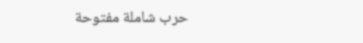حرب شاملة مفتوحة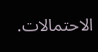الاحتمالات.